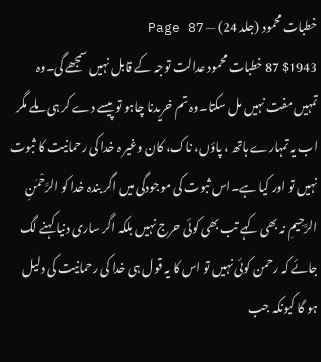خطبات محمود (جلد 24) — Page 87
$1943 87 خطبات محمود عدالت توجہ کے قابل نہیں سمجھے گی۔وہ تمہیں مفت نہیں مل سکتا۔وہ تم خریدنا چاہو تو پیسے دے کر ہی ملے مگر اب یہ تمہارے ہاتھ ، پاؤں، ناک، کان وغیر ہ خدا کی رحمانیت کا ثبوت نہیں تو اور کیا ہے۔اس ثبوت کی موجودگی میں اگر بندہ خدا کو الرَّحْمٰنِ الرَّحِيمِ نہ بھی کہے تب بھی کوئی حرج نہیں بلکہ اگر ساری دنیا کہنے لگ جائے کہ رحمن کوئی نہیں تو اس کا یہ قول ہی خدا کی رحمانیت کی دلیل ہو گا کیونکہ جب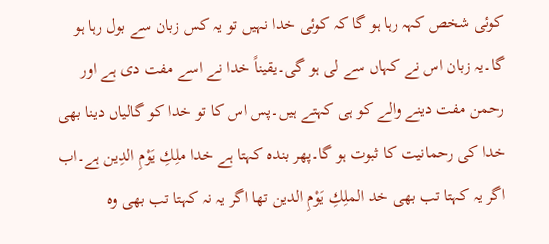کوئی شخص کہہ رہا ہو گا کہ کوئی خدا نہیں تو یہ کس زبان سے بول رہا ہو گا۔یہ زبان اس نے کہاں سے لی ہو گی۔یقیناً خدا نے اسے مفت دی ہے اور رحمن مفت دینے والے کو ہی کہتے ہیں۔پس اس کا تو خدا کو گالیاں دینا بھی خدا کی رحمانیت کا ثبوت ہو گا۔پھر بندہ کہتا ہے خدا ملِكِ يَوْمِ الدِین ہے۔اب اگر یہ کہتا تب بھی خد الملِكِ يَوْمِ الدین تھا اگر یہ نہ کہتا تب بھی وہ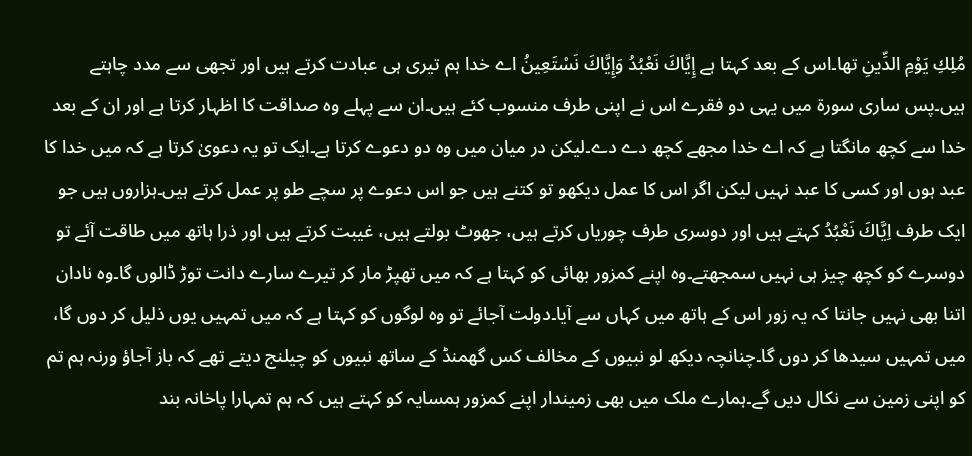مُلِكِ يَوْمِ الدِّينِ تھا۔اس کے بعد کہتا ہے إِيَّاكَ نَعْبُدُ وَإِيَّاكَ نَسْتَعِينُ اے خدا ہم تیری ہی عبادت کرتے ہیں اور تجھی سے مدد چاہتے ہیں۔پس ساری سورۃ میں یہی دو فقرے اس نے اپنی طرف منسوب کئے ہیں۔ان سے پہلے وہ صداقت کا اظہار کرتا ہے اور ان کے بعد خدا سے کچھ مانگتا ہے کہ اے خدا مجھے کچھ دے دے۔لیکن در میان میں وہ دو دعوے کرتا ہے۔ایک تو یہ دعویٰ کرتا ہے کہ میں خدا کا عبد ہوں اور کسی کا عبد نہیں لیکن اگر اس کا عمل دیکھو تو کتنے ہیں جو اس دعوے پر سچے طو پر عمل کرتے ہیں۔ہزاروں ہیں جو ایک طرف اِيَّاكَ نَعْبُدُ کہتے ہیں اور دوسری طرف چوریاں کرتے ہیں، جھوٹ بولتے ہیں، غیبت کرتے ہیں اور ذرا ہاتھ میں طاقت آئے تو دوسرے کو کچھ چیز ہی نہیں سمجھتے۔وہ اپنے کمزور بھائی کو کہتا ہے کہ میں تھپڑ مار کر تیرے سارے دانت توڑ ڈالوں گا۔وہ نادان اتنا بھی نہیں جانتا کہ یہ زور اس کے ہاتھ میں کہاں سے آیا۔دولت آجائے تو وہ لوگوں کو کہتا ہے کہ میں تمہیں یوں ذلیل کر دوں گا، میں تمہیں سیدھا کر دوں گا۔چنانچہ دیکھ لو نبیوں کے مخالف کس گھمنڈ کے ساتھ نبیوں کو چیلنج دیتے تھے کہ باز آجاؤ ورنہ ہم تم کو اپنی زمین سے نکال دیں گے۔ہمارے ملک میں بھی زمیندار اپنے کمزور ہمسایہ کو کہتے ہیں کہ ہم تمہارا پاخانہ بند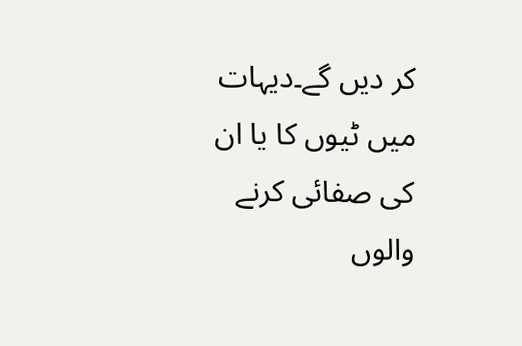کر دیں گے۔دیہات میں ٹیوں کا یا ان کی صفائی کرنے والوں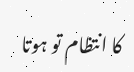کا انتظام تو ہوتا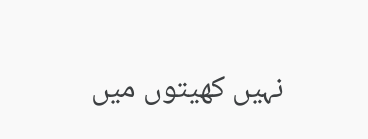نہیں کھیتوں میں